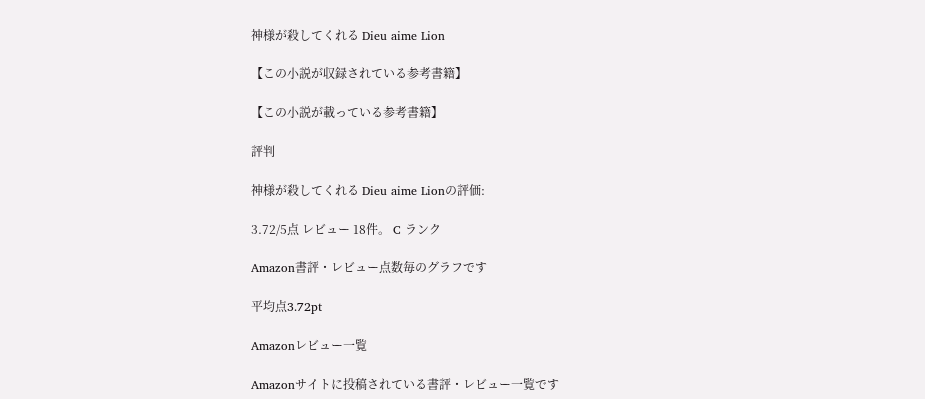神様が殺してくれる Dieu aime Lion

【この小説が収録されている参考書籍】

【この小説が載っている参考書籍】

評判

神様が殺してくれる Dieu aime Lionの評価:

3.72/5点 レビュー 18件。 C ランク

Amazon書評・レビュー点数毎のグラフです

平均点3.72pt

Amazonレビュー一覧

Amazonサイトに投稿されている書評・レビュー一覧です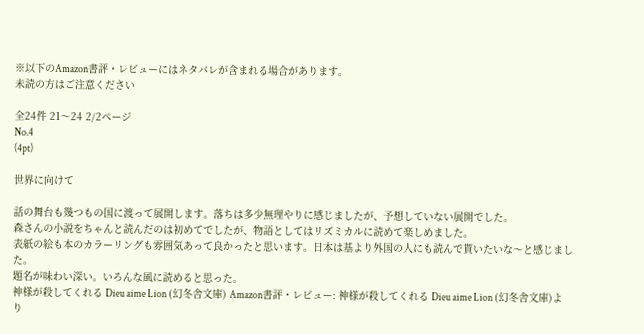※以下のAmazon書評・レビューにはネタバレが含まれる場合があります。
未読の方はご注意ください

全24件 21〜24 2/2ページ
No.4
(4pt)

世界に向けて

話の舞台も幾つもの国に渡って展開します。落ちは多少無理やりに感じましたが、予想していない展開でした。
森さんの小説をちゃんと読んだのは初めてでしたが、物語としてはリズミカルに読めて楽しめました。
表紙の絵も本のカラーリングも雰囲気あって良かったと思います。日本は基より外国の人にも読んで貰いたいな〜と感じました。
題名が味わい深い。いろんな風に読めると思った。
神様が殺してくれる Dieu aime Lion (幻冬舎文庫) Amazon書評・レビュー: 神様が殺してくれる Dieu aime Lion (幻冬舎文庫)より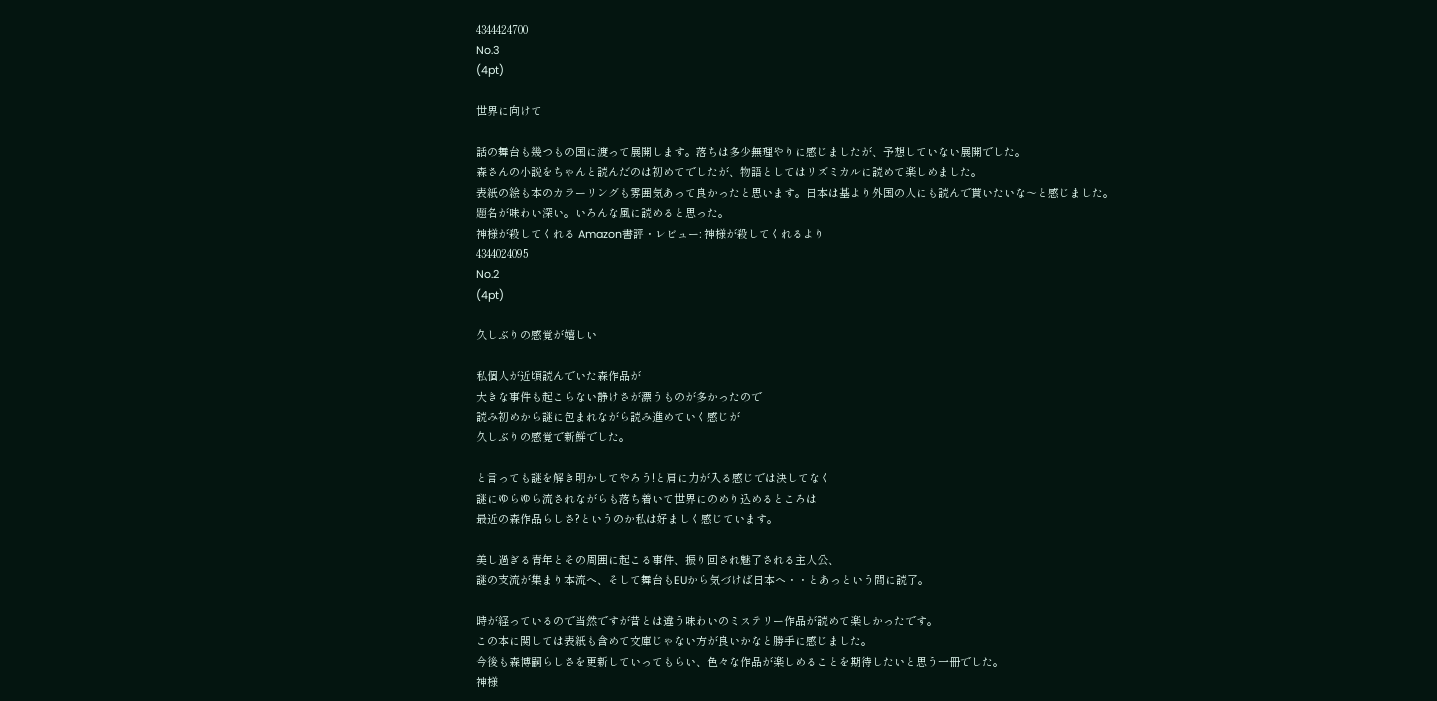4344424700
No.3
(4pt)

世界に向けて

話の舞台も幾つもの国に渡って展開します。落ちは多少無理やりに感じましたが、予想していない展開でした。
森さんの小説をちゃんと読んだのは初めてでしたが、物語としてはリズミカルに読めて楽しめました。
表紙の絵も本のカラーリングも雰囲気あって良かったと思います。日本は基より外国の人にも読んで貰いたいな〜と感じました。
題名が味わい深い。いろんな風に読めると思った。
神様が殺してくれる Amazon書評・レビュー: 神様が殺してくれるより
4344024095
No.2
(4pt)

久しぶりの感覚が嬉しい

私個人が近頃読んでいた森作品が
大きな事件も起こらない静けさが漂うものが多かったので
読み初めから謎に包まれながら読み進めていく感じが
久しぶりの感覚で新鮮でした。

と言っても謎を解き明かしてやろう!と肩に力が入る感じでは決してなく
謎にゆらゆら流されながらも落ち着いて世界にのめり込めるところは
最近の森作品らしさ?というのか私は好ましく感じています。

美し過ぎる青年とその周囲に起こる事件、振り回され魅了される主人公、
謎の支流が集まり本流へ、そして舞台もEUから気づけば日本へ・・とあっという間に読了。

時が経っているので当然ですが昔とは違う味わいのミステリー作品が読めて楽しかったです。
この本に関しては表紙も含めて文庫じゃない方が良いかなと勝手に感じました。
今後も森博嗣らしさを更新していってもらい、色々な作品が楽しめることを期待したいと思う一冊でした。
神様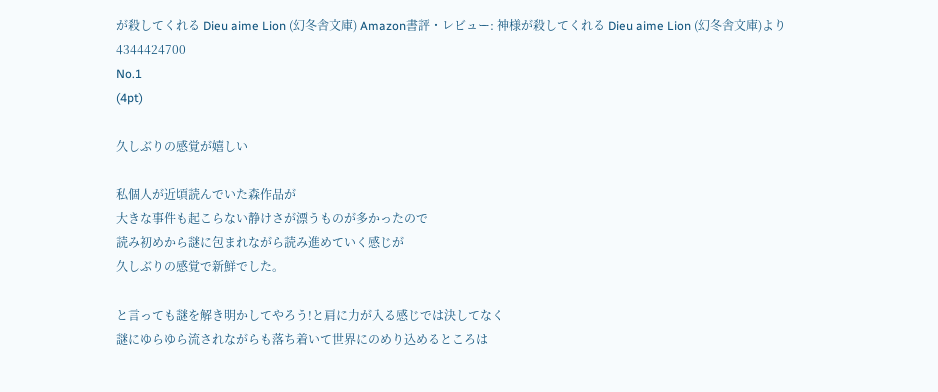が殺してくれる Dieu aime Lion (幻冬舎文庫) Amazon書評・レビュー: 神様が殺してくれる Dieu aime Lion (幻冬舎文庫)より
4344424700
No.1
(4pt)

久しぶりの感覚が嬉しい

私個人が近頃読んでいた森作品が
大きな事件も起こらない静けさが漂うものが多かったので
読み初めから謎に包まれながら読み進めていく感じが
久しぶりの感覚で新鮮でした。

と言っても謎を解き明かしてやろう!と肩に力が入る感じでは決してなく
謎にゆらゆら流されながらも落ち着いて世界にのめり込めるところは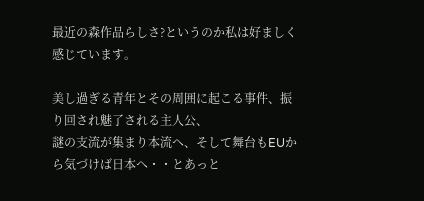最近の森作品らしさ?というのか私は好ましく感じています。

美し過ぎる青年とその周囲に起こる事件、振り回され魅了される主人公、
謎の支流が集まり本流へ、そして舞台もEUから気づけば日本へ・・とあっと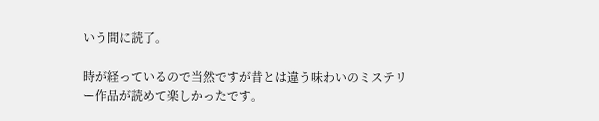いう間に読了。

時が経っているので当然ですが昔とは違う味わいのミステリー作品が読めて楽しかったです。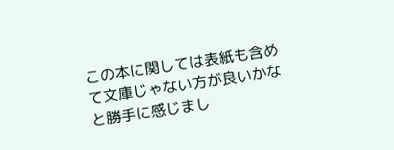この本に関しては表紙も含めて文庫じゃない方が良いかなと勝手に感じまし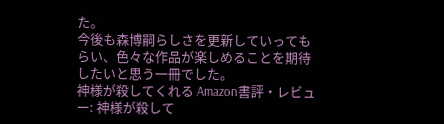た。
今後も森博嗣らしさを更新していってもらい、色々な作品が楽しめることを期待したいと思う一冊でした。
神様が殺してくれる Amazon書評・レビュー: 神様が殺して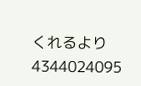くれるより
4344024095